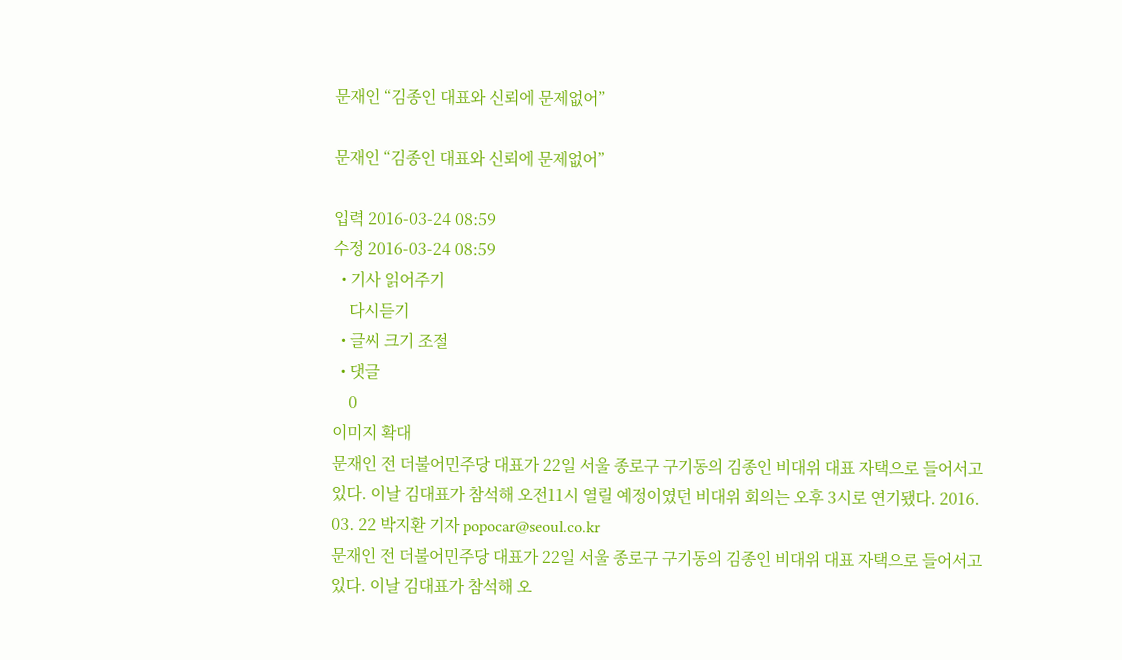문재인 “김종인 대표와 신뢰에 문제없어”

문재인 “김종인 대표와 신뢰에 문제없어”

입력 2016-03-24 08:59
수정 2016-03-24 08:59
  • 기사 읽어주기
    다시듣기
  • 글씨 크기 조절
  • 댓글
    0
이미지 확대
문재인 전 더불어민주당 대표가 22일 서울 종로구 구기동의 김종인 비대위 대표 자택으로 들어서고 있다. 이날 김대표가 참석해 오전11시 열릴 예정이였던 비대위 회의는 오후 3시로 연기됐다. 2016. 03. 22 박지환 기자 popocar@seoul.co.kr
문재인 전 더불어민주당 대표가 22일 서울 종로구 구기동의 김종인 비대위 대표 자택으로 들어서고 있다. 이날 김대표가 참석해 오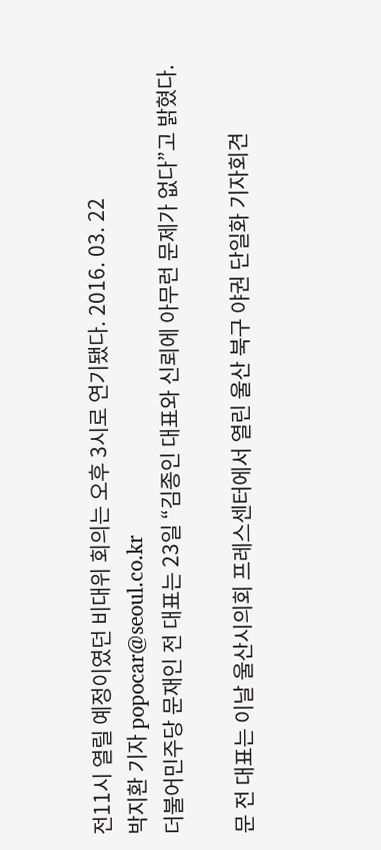전11시 열릴 예정이였던 비대위 회의는 오후 3시로 연기됐다. 2016. 03. 22
박지환 기자 popocar@seoul.co.kr
더불어민주당 문재인 전 대표는 23일 “김종인 대표와 신뢰에 아무런 문제가 없다”고 밝혔다.

문 전 대표는 이날 울산시의회 프레스센터에서 열린 울산 북구 야권 단일화 기자회견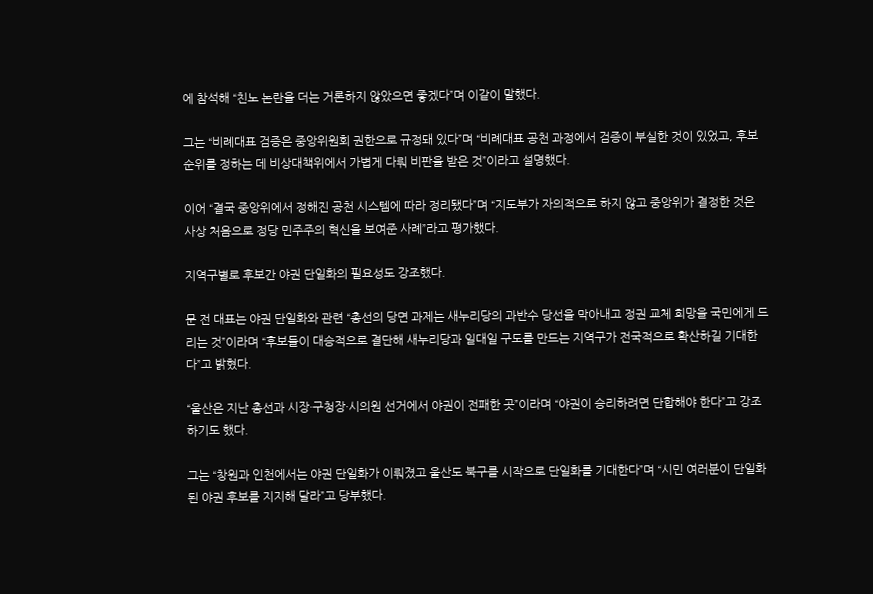에 참석해 “친노 논란을 더는 거론하지 않았으면 좋겠다”며 이같이 말했다.

그는 “비례대표 검증은 중앙위원회 권한으로 규정돼 있다”며 “비례대표 공천 과정에서 검증이 부실한 것이 있었고, 후보 순위를 정하는 데 비상대책위에서 가볍게 다뤄 비판을 받은 것”이라고 설명했다.

이어 “결국 중앙위에서 정해진 공천 시스템에 따라 정리됐다”며 “지도부가 자의적으로 하지 않고 중앙위가 결정한 것은 사상 처음으로 정당 민주주의 혁신을 보여준 사례”라고 평가했다.

지역구별로 후보간 야권 단일화의 필요성도 강조했다.

문 전 대표는 야권 단일화와 관련 “총선의 당면 과제는 새누리당의 과반수 당선을 막아내고 정권 교체 희망을 국민에게 드리는 것”이라며 “후보들이 대승적으로 결단해 새누리당과 일대일 구도를 만드는 지역구가 전국적으로 확산하길 기대한다”고 밝혔다.

“울산은 지난 총선과 시장·구청장·시의원 선거에서 야권이 전패한 곳”이라며 “야권이 승리하려면 단합해야 한다”고 강조하기도 했다.

그는 “창원과 인천에서는 야권 단일화가 이뤄졌고 울산도 북구를 시작으로 단일화를 기대한다”며 “시민 여러분이 단일화된 야권 후보를 지지해 달라”고 당부했다.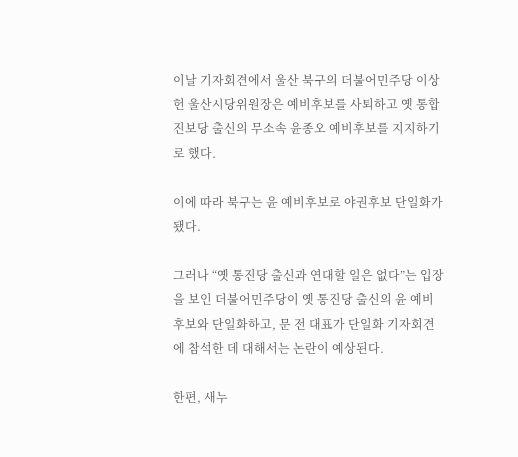이날 기자회견에서 울산 북구의 더불어민주당 이상헌 울산시당위원장은 예비후보를 사퇴하고 옛 통합진보당 출신의 무소속 윤종오 예비후보를 지지하기로 했다.

이에 따라 북구는 윤 예비후보로 야권후보 단일화가 됐다.

그러나 “옛 통진당 출신과 연대할 일은 없다”는 입장을 보인 더불어민주당이 옛 통진당 출신의 윤 예비후보와 단일화하고, 문 전 대표가 단일화 기자회견에 참석한 데 대해서는 논란이 예상된다.

한편, 새누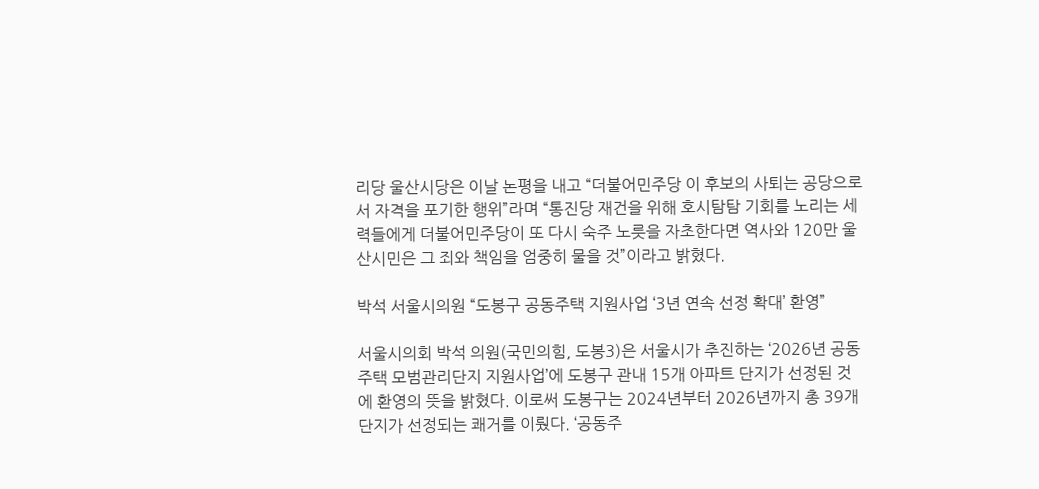리당 울산시당은 이날 논평을 내고 “더불어민주당 이 후보의 사퇴는 공당으로서 자격을 포기한 행위”라며 “통진당 재건을 위해 호시탐탐 기회를 노리는 세력들에게 더불어민주당이 또 다시 숙주 노릇을 자초한다면 역사와 120만 울산시민은 그 죄와 책임을 엄중히 물을 것”이라고 밝혔다.

박석 서울시의원 “도봉구 공동주택 지원사업 ‘3년 연속 선정 확대’ 환영”

서울시의회 박석 의원(국민의힘, 도봉3)은 서울시가 추진하는 ‘2026년 공동주택 모범관리단지 지원사업’에 도봉구 관내 15개 아파트 단지가 선정된 것에 환영의 뜻을 밝혔다. 이로써 도봉구는 2024년부터 2026년까지 총 39개 단지가 선정되는 쾌거를 이뤘다. ‘공동주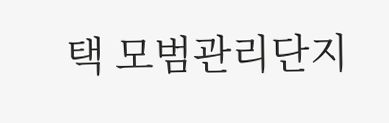택 모범관리단지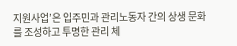지원사업’은 입주민과 관리노동자 간의 상생 문화를 조성하고 투명한 관리 체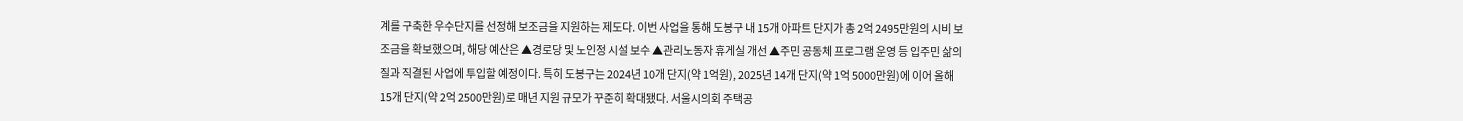계를 구축한 우수단지를 선정해 보조금을 지원하는 제도다. 이번 사업을 통해 도봉구 내 15개 아파트 단지가 총 2억 2495만원의 시비 보조금을 확보했으며, 해당 예산은 ▲경로당 및 노인정 시설 보수 ▲관리노동자 휴게실 개선 ▲주민 공동체 프로그램 운영 등 입주민 삶의 질과 직결된 사업에 투입할 예정이다. 특히 도봉구는 2024년 10개 단지(약 1억원), 2025년 14개 단지(약 1억 5000만원)에 이어 올해 15개 단지(약 2억 2500만원)로 매년 지원 규모가 꾸준히 확대됐다. 서울시의회 주택공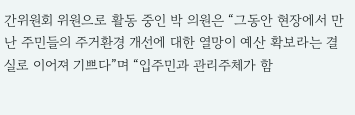간위원회 위원으로 활동 중인 박 의원은 “그동안 현장에서 만난 주민들의 주거환경 개선에 대한 열망이 예산 확보라는 결실로 이어져 기쁘다”며 “입주민과 관리주체가 함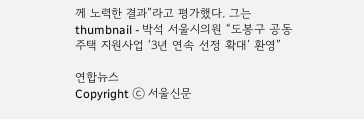께 노력한 결과”라고 평가했다. 그는
thumbnail - 박석 서울시의원 “도봉구 공동주택 지원사업 ‘3년 연속 선정 확대’ 환영”

연합뉴스
Copyright ⓒ 서울신문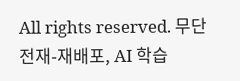All rights reserved. 무단 전재-재배포, AI 학습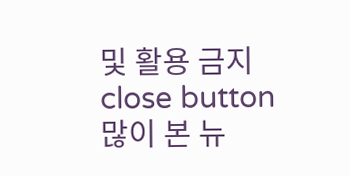및 활용 금지
close button
많이 본 뉴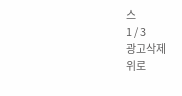스
1 / 3
광고삭제
위로